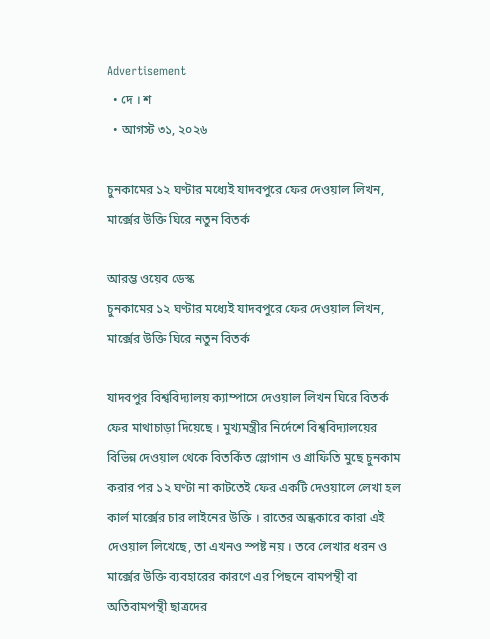Advertisement
  • দে । শ
  • আগস্ট ৩১, ২০২৬

চুনকামের ১২ ঘণ্টার মধ্যেই যাদবপুরে ফের দেওয়াল লিখন, মার্ক্সের উক্তি ঘিরে নতুন বিতর্ক

আরম্ভ ওয়েব ডেস্ক
চুনকামের ১২ ঘণ্টার মধ্যেই যাদবপুরে ফের দেওয়াল লিখন, মার্ক্সের উক্তি ঘিরে নতুন বিতর্ক

যাদবপুর বিশ্ববিদ্যালয় ক্যাম্পাসে দেওয়াল লিখন ঘিরে বিতর্ক ফের মাথাচাড়া দিয়েছে । মুখ্যমন্ত্রীর নির্দেশে বিশ্ববিদ্যালয়ের বিভিন্ন দেওয়াল থেকে বিতর্কিত স্লোগান ও গ্রাফিতি মুছে চুনকাম করার পর ১২ ঘণ্টা না কাটতেই ফের একটি দেওয়ালে লেখা হল কার্ল মার্ক্সের চার লাইনের উক্তি । রাতের অন্ধকারে কারা এই দেওয়াল লিখেছে, তা এখনও স্পষ্ট নয় । তবে লেখার ধরন ও মার্ক্সের উক্তি ব্যবহারের কারণে এর পিছনে বামপন্থী বা অতিবামপন্থী ছাত্রদের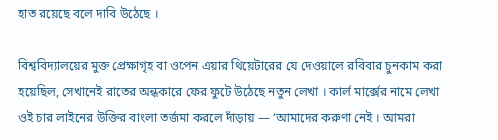হাত রয়েছে বলে দাবি উঠেছে ।

বিশ্ববিদ্যালয়ের মুক্ত প্রেক্ষাগৃহ বা ওপেন এয়ার থিয়েটারের যে দেওয়ালে রবিবার চুনকাম করা হয়েছিল, সেখানেই রাতের অন্ধকারে ফের ফুটে উঠেছে নতুন লেখা । কার্ল মার্ক্সের নামে লেখা ওই চার লাইনের উক্তির বাংলা তর্জমা করলে দাঁড়ায় — ‘আমাদের করুণা নেই । আমরা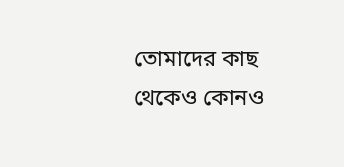তোমাদের কাছ থেকেও কোনও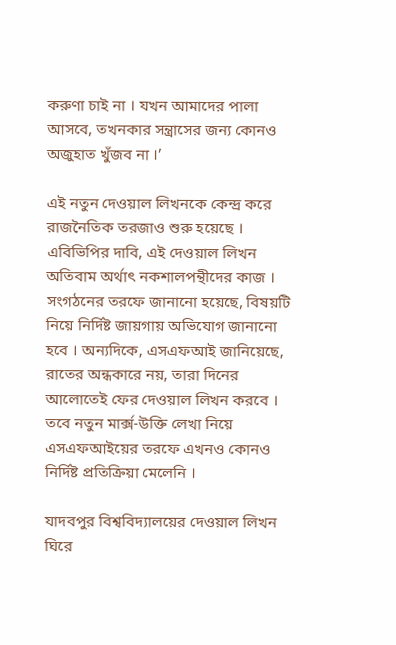করুণা চাই না । যখন আমাদের পালা আসবে, তখনকার সন্ত্রাসের জন্য কোনও অজুহাত খুঁজব না ।’

এই নতুন দেওয়াল লিখনকে কেন্দ্র করে রাজনৈতিক তরজাও শুরু হয়েছে । এবিভিপির দাবি, এই দেওয়াল লিখন অতিবাম অর্থাৎ নকশালপন্থীদের কাজ । সংগঠনের তরফে জানানো হয়েছে, বিষয়টি নিয়ে নির্দিষ্ট জায়গায় অভিযোগ জানানো হবে । অন্যদিকে, এসএফআই জানিয়েছে, রাতের অন্ধকারে নয়, তারা দিনের আলোতেই ফের দেওয়াল লিখন করবে । তবে নতুন মার্ক্স-উক্তি লেখা নিয়ে এসএফআইয়ের তরফে এখনও কোনও নির্দিষ্ট প্রতিক্রিয়া মেলেনি ।

যাদবপুর বিশ্ববিদ্যালয়ের দেওয়াল লিখন ঘিরে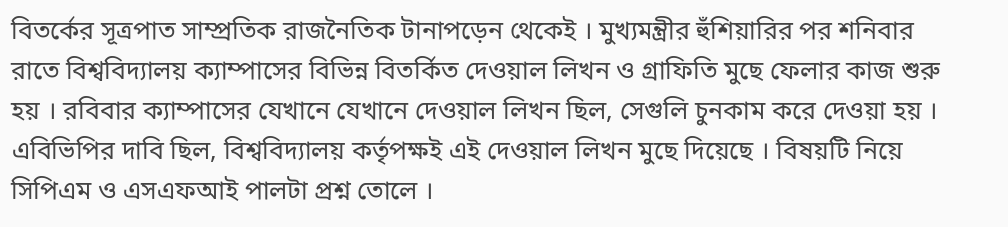বিতর্কের সূত্রপাত সাম্প্রতিক রাজনৈতিক টানাপড়েন থেকেই । মুখ্যমন্ত্রীর হুঁশিয়ারির পর শনিবার রাতে বিশ্ববিদ্যালয় ক্যাম্পাসের বিভিন্ন বিতর্কিত দেওয়াল লিখন ও গ্রাফিতি মুছে ফেলার কাজ শুরু হয় । রবিবার ক্যাম্পাসের যেখানে যেখানে দেওয়াল লিখন ছিল, সেগুলি চুনকাম করে দেওয়া হয় । এবিভিপির দাবি ছিল, বিশ্ববিদ্যালয় কর্তৃপক্ষই এই দেওয়াল লিখন মুছে দিয়েছে । বিষয়টি নিয়ে সিপিএম ও এসএফআই পালটা প্রশ্ন তোলে ।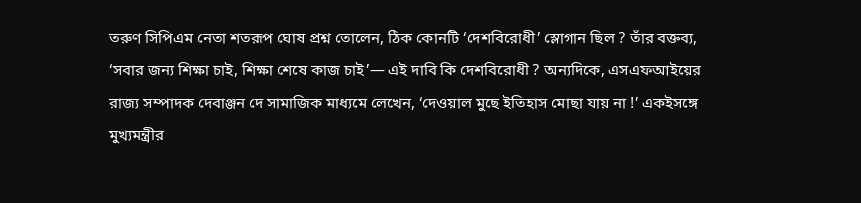তরুণ সিপিএম নেতা শতরূপ ঘোষ প্রশ্ন তোলেন, ঠিক কোনটি ‘দেশবিরোধী’ স্লোগান ছিল ? তাঁর বক্তব্য, ‘সবার জন্য শিক্ষা চাই, শিক্ষা শেষে কাজ চাই’— এই দাবি কি দেশবিরোধী ? অন্যদিকে, এসএফআইয়ের রাজ্য সম্পাদক দেবাঞ্জন দে সামাজিক মাধ্যমে লেখেন, ‘দেওয়াল মুছে ইতিহাস মোছা যায় না !’ একইসঙ্গে মুখ্যমন্ত্রীর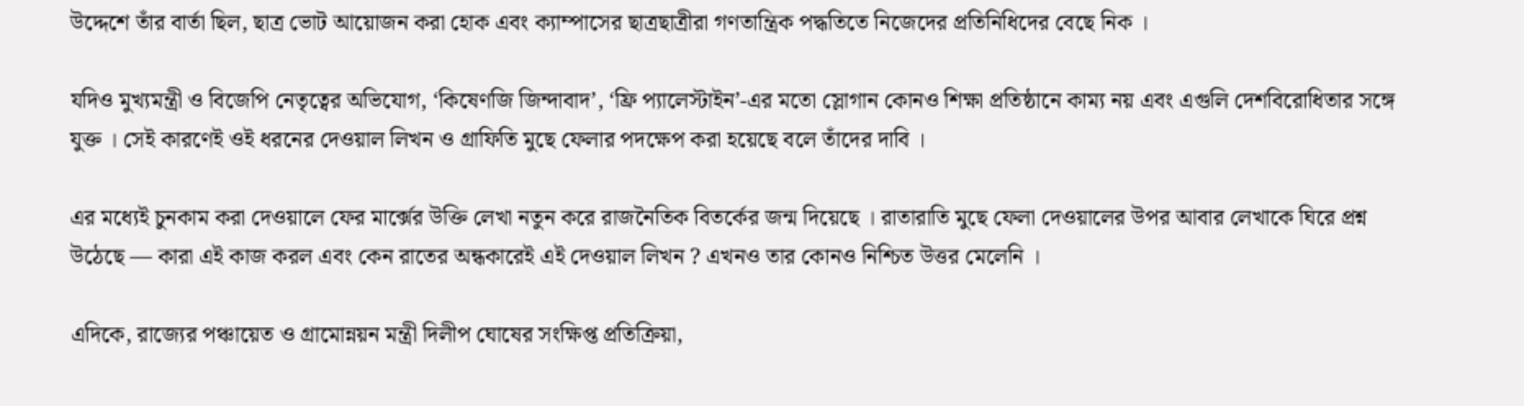উদ্দেশে তাঁর বার্তা ছিল, ছাত্র ভোট আয়োজন করা হোক এবং ক্যাম্পাসের ছাত্রছাত্রীরা গণতান্ত্রিক পদ্ধতিতে নিজেদের প্রতিনিধিদের বেছে নিক ।

যদিও মুখ্যমন্ত্রী ও বিজেপি নেতৃত্বের অভিযোগ, ‘কিষেণজি জিন্দাবাদ’, ‘ফ্রি প্যালেস্টাইন’-এর মতো স্লোগান কোনও শিক্ষা প্রতিষ্ঠানে কাম্য নয় এবং এগুলি দেশবিরোধিতার সঙ্গে যুক্ত । সেই কারণেই ওই ধরনের দেওয়াল লিখন ও গ্রাফিতি মুছে ফেলার পদক্ষেপ করা হয়েছে বলে তাঁদের দাবি ।

এর মধ্যেই চুনকাম করা দেওয়ালে ফের মার্ক্সের উক্তি লেখা নতুন করে রাজনৈতিক বিতর্কের জন্ম দিয়েছে । রাতারাতি মুছে ফেলা দেওয়ালের উপর আবার লেখাকে ঘিরে প্রশ্ন উঠেছে — কারা এই কাজ করল এবং কেন রাতের অন্ধকারেই এই দেওয়াল লিখন ? এখনও তার কোনও নিশ্চিত উত্তর মেলেনি ।

এদিকে, রাজ্যের পঞ্চায়েত ও গ্রামোন্নয়ন মন্ত্রী দিলীপ ঘোষের সংক্ষিপ্ত প্রতিক্রিয়া,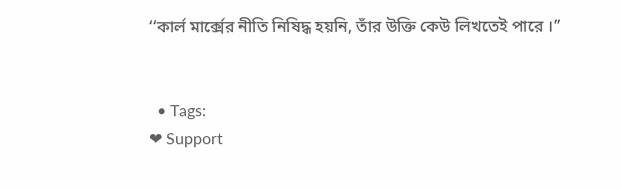‘‘কার্ল মার্ক্সের নীতি নিষিদ্ধ হয়নি, তাঁর উক্তি কেউ লিখতেই পারে ।’’


  • Tags:
❤ Support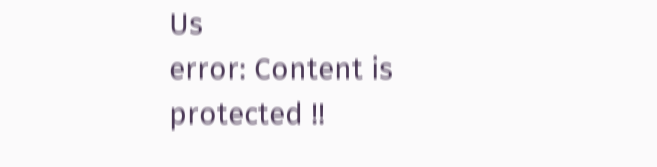Us
error: Content is protected !!